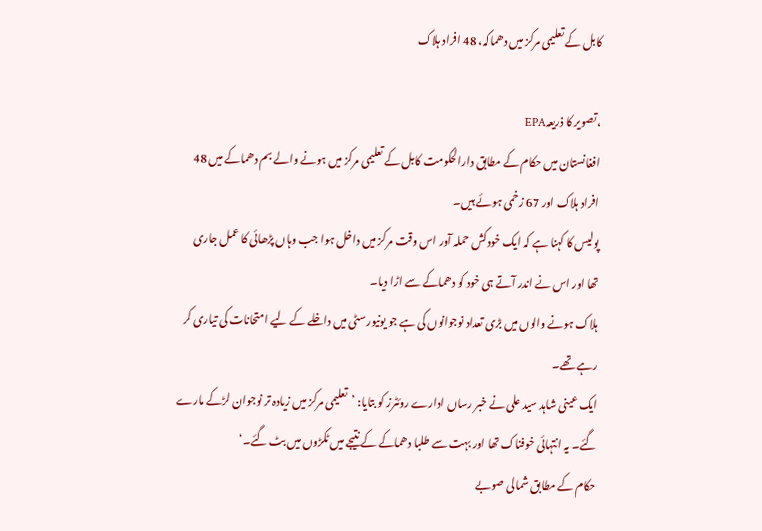کابل کے تعلیمی مرکز میں دھماکہ، 48 افراد ہلاک

،تصویر کا ذریعہEPA
افغانستان میں حکام کے مطابق دارالحکومت کابل کے تعلیمی مرکز میں ہونے والے بم دھماکے میں 48 افراد ہلاک اور 67 زخمی ہوئے ہیں۔
پولیس کا کہنا ہے کہ ایک خودکش حملہ آور اس وقت مرکز میں داخل ہوا جب وہاں پڑھائی کا عمل جاری تھا اور اس نے اندر آتے ہی خود کو دھماکے سے اڑا دیا۔
ہلاک ہونے والوں میں بڑی تعداد نوجوانوں کی ہے جو یونیورسٹی میں داخلے کے لیے امتحانات کی تیاری کر رہے تھے۔
ایک عینی شاہد سید علی نے خبر رساں ادارے روئٹرز کو بتایا: ’تعلیمی مرکز میں زیادہ تر نوجوان لڑکے مارے گئے۔ یہ انتہائی خوفناک تھا اور بہت سے طلبا دھماکے کے نتیجے میں ٹکڑوں میں بٹ گئے۔‘
حکام کے مطابق شمالی صوبے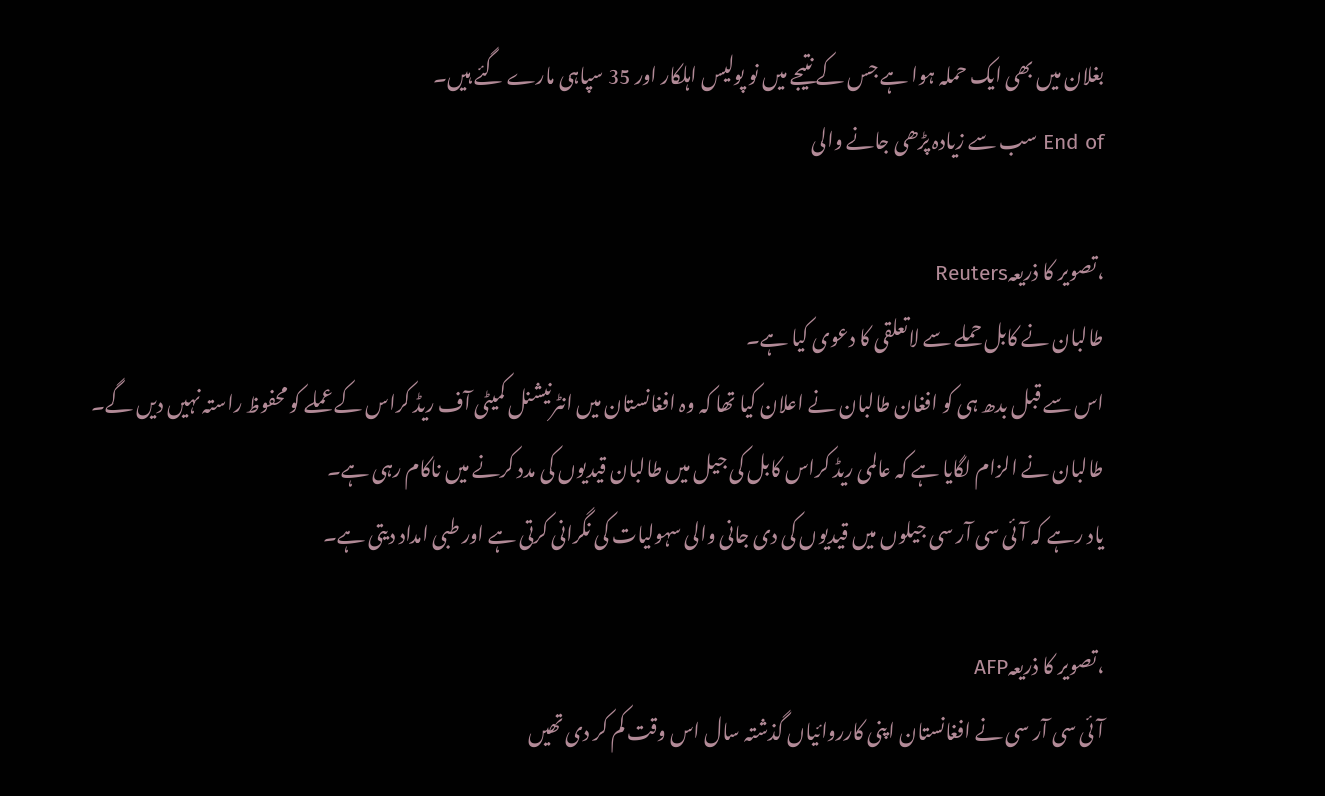بغلان میں بھی ایک حملہ ہوا ہے جس کے نتیجے میں نو پولیس اہلکار اور 35 سپاہی مارے گئے ہیں۔
End of سب سے زیادہ پڑھی جانے والی

،تصویر کا ذریعہReuters
طالبان نے کابل حملے سے لاتعلقی کا دعوی کیا ہے۔
اس سے قبل بدھ ہی کو افغان طالبان نے اعلان کیا تھا کہ وہ افغانستان میں انٹرنیشنل کمیٹی آف ریڈ کراس کے عملے کو محفوظ راستہ نہیں دیں گے۔
طالبان نے الزام لگایا ہے کہ عالمی ریڈ کراس کابل کی جیل میں طالبان قیدیوں کی مدد کرنے میں ناکام رہی ہے۔
یاد رہے کہ آئی سی آر سی جیلوں میں قیدیوں کی دی جانی والی سہولیات کی نگرانی کرتی ہے اور طبی امداد دیتی ہے۔

،تصویر کا ذریعہAFP
آئی سی آر سی نے افغانستان اپنی کارروائیاں گذشتہ سال اس وقت کم کر دی تھیں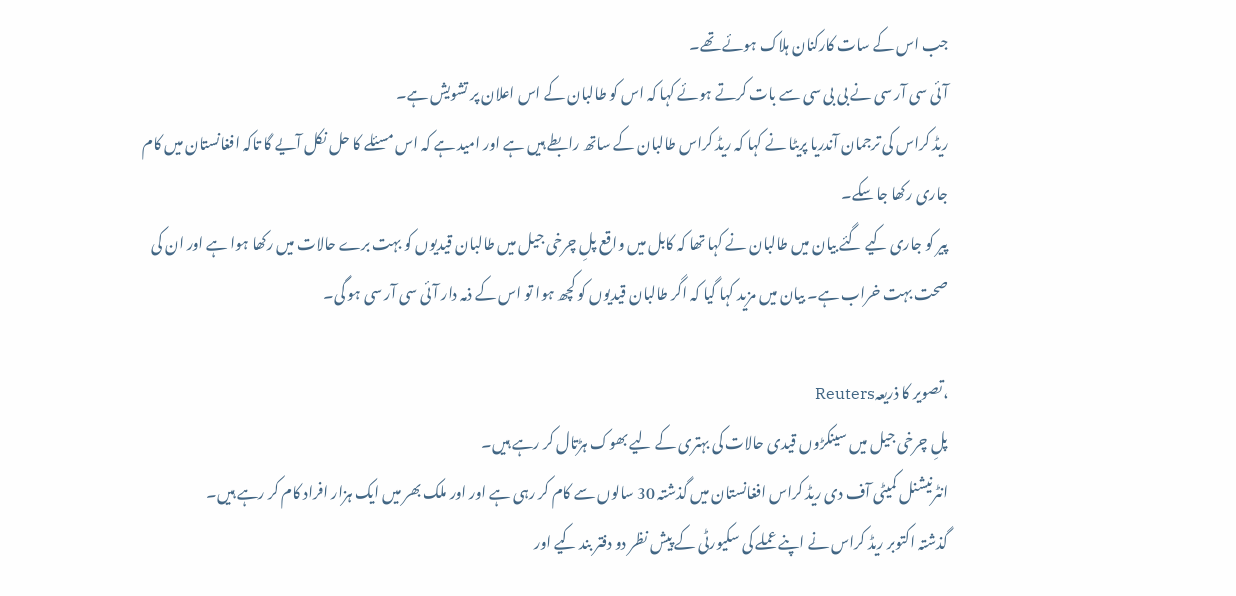جب اس کے سات کارکنان ہلاک ہوئے تھے۔
آئی سی آر سی نے بی بی سی سے بات کرتے ہوئے کہا کہ اس کو طالبان کے اس اعلان پر تشویش ہے۔
ریڈ کراس کی ترجمان آندریا پریٹا نے کہا کہ ریڈ کراس طالبان کے ساتھ رابطے ہیں ہے اور امید ہے کہ اس مسئلے کا حل نکل آیے گا تاکہ افغانستان میں کام جاری رکھا جا سکے۔
پیر کو جاری کیے گئے بیان میں طالبان نے کہا تھا کہ کابل میں واقع پلِ چرخی جیل میں طالبان قیدیوں کو بہت برے حالات میں رکھا ہوا ہے اور ان کی صحت بہت خراب ہے۔ بیان میں مزید کہا گیا کہ اگر طالبان قیدیوں کو کچھ ہوا تو اس کے ذمہ دار آئی سی آر سی ہو گی۔

،تصویر کا ذریعہReuters
پلِ چرخی جیل میں سینکڑوں قیدی حالات کی بہتری کے لیے بھوک ہڑتال کر رہے ہیں۔
انٹرنیشنل کمیٹی آف دی ریڈ کراس افغانستان میں گذشتہ 30 سالوں سے کام کر رہی ہے اور اور ملک بھر میں ایک ہزار افراد کام کر رہے ہیں۔
گذشتہ اکتوبر ریڈ کراس نے اپنے عملے کی سکیورٹی کے پیش نظر دو دفتر بند کیے اور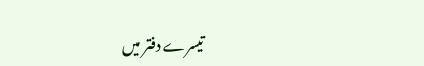تیسرے دفتر میں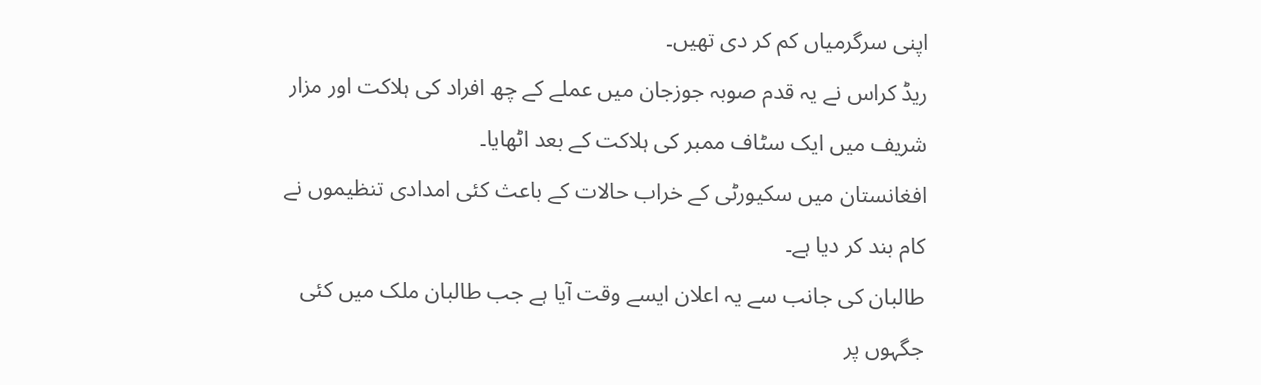اپنی سرگرمیاں کم کر دی تھیں۔
ریڈ کراس نے یہ قدم صوبہ جوزجان میں عملے کے چھ افراد کی ہلاکت اور مزار شریف میں ایک سٹاف ممبر کی ہلاکت کے بعد اٹھایا۔
افغانستان میں سکیورٹی کے خراب حالات کے باعث کئی امدادی تنظیموں نے کام بند کر دیا ہے۔
طالبان کی جانب سے یہ اعلان ایسے وقت آیا ہے جب طالبان ملک میں کئی جگہوں پر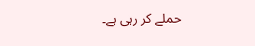حملے کر رہی ہے۔